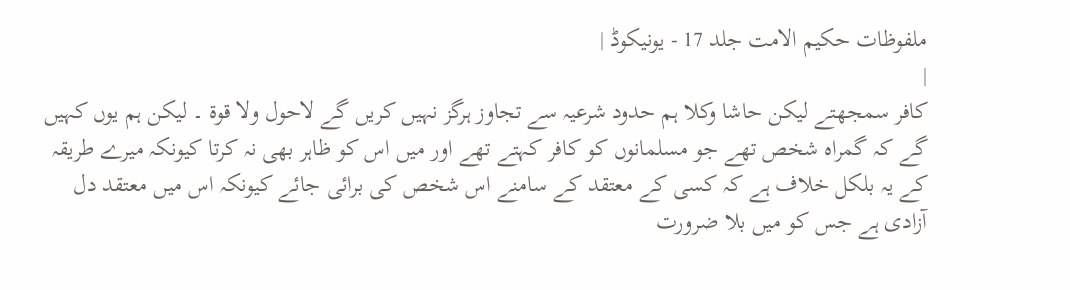ملفوظات حکیم الامت جلد 17 - یونیکوڈ |
|
کافر سمجھتے لیکن حاشا وکلا ہم حدود شرعیہ سے تجاوز ہرگز نہیں کریں گے لاحول ولا قوۃ ۔ لیکن ہم یوں کہیں گے کہ گمراہ شخص تھے جو مسلمانوں کو کافر کہتے تھے اور میں اس کو ظاہر بھی نہ کرتا کیونکہ میرے طریقہ کے یہ بلکل خلاف ہے کہ کسی کے معتقد کے سامنے اس شخص کی برائی جائے کیونکہ اس میں معتقد دل آزادی ہے جس کو میں بلا ضرورت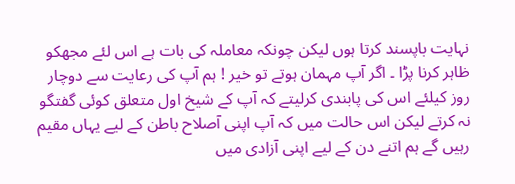نہایت باپسند کرتا ہوں لیکن چونکہ معاملہ کی بات ہے اس لئے مجھکو ظاہر کرنا پڑا ۔ اگر آپ مہمان ہوتے تو خیر ! ہم آپ کی رعایت سے دوچار روز کیلئے اس کی پابندی کرلیتے کہ آپ کے شیخ اول متعلق کوئی گفتگو نہ کرتے لیکن اس حالت میں کہ آپ اپنی آصلاح باطن کے لیے یہاں مقیم رہیں گے ہم اتنے دن کے لیے اپنی آزادی میں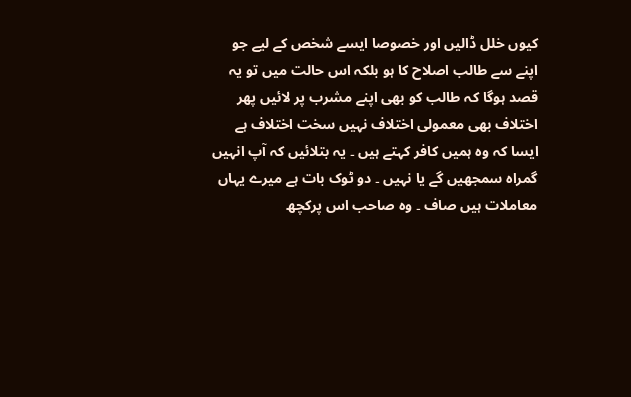کیوں خلل ڈالیں اور خصوصا ایسے شخص کے لیے جو اپنے سے طالب اصلاح کا ہو بلکہ اس حالت میں تو یہ قصد ہوگا کہ طالب کو بھی اپنے مشرب پر لائیں پھر اختلاف بھی معمولی اختلاف نہیں سخت اختلاف ہے ایسا کہ وہ ہمیں کافر کہتے ہیں ۔ یہ بتلائیں کہ آپ انہیں گمراہ سمجھیں گے یا نہیں ۔ دو ٹوک بات ہے میرے یہاں معاملات ہیں صاف ۔ وہ صاحب اس پرکچھ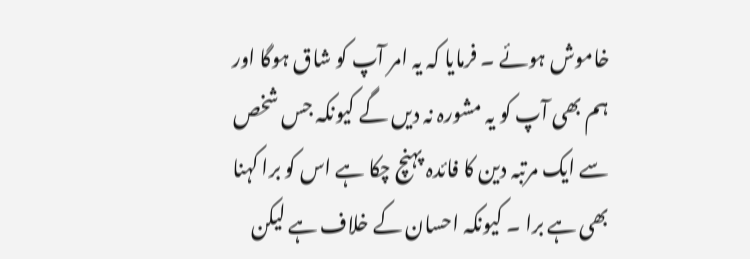خاموش ہوئے ۔ فرمایا کہ یہ امر آپ کو شاق ہوگا اور ہم بھی آپ کو یہ مشورہ نہ دیں گے کیونکہ جس شخص سے ایک مرتبہ دین کا فائدہ پہنچ چکا ہے اس کو برا کہنا بھی ہے برا ۔ کیونکہ احسان کے خلاف ہے لیکن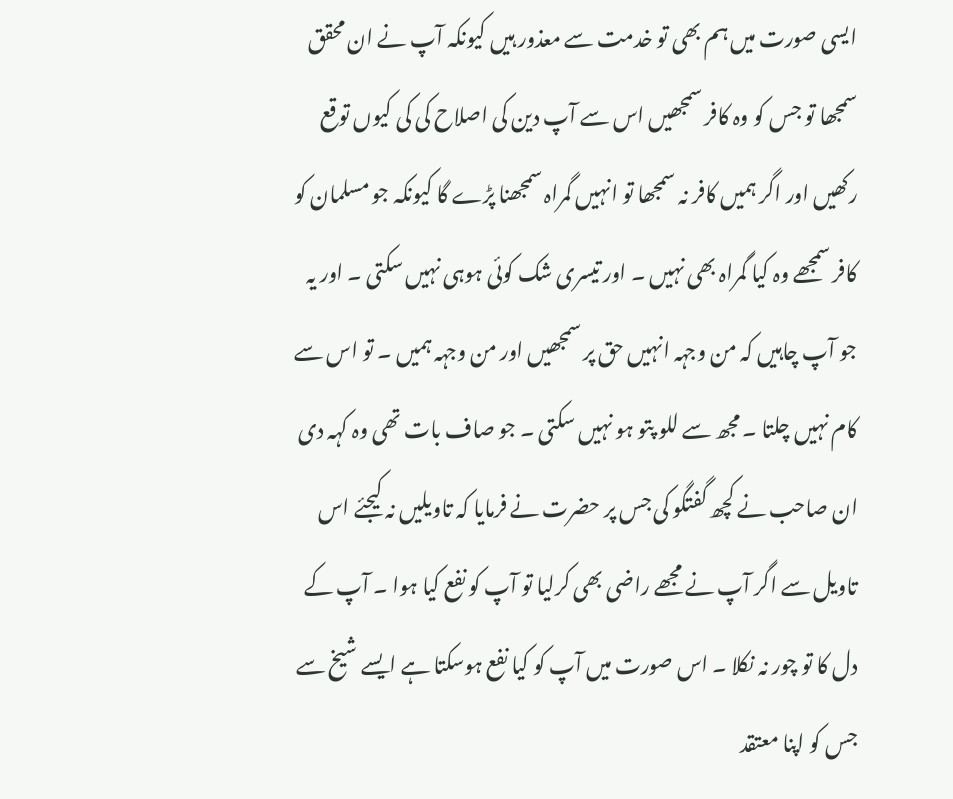ایسی صورت میں ہم بھی تو خدمت سے معذور ہیں کیونکہ آپ نے ان محقق سمجھا تو جس کو وہ کافر سمجھیں اس سے آپ دین کی اصلاح کی کی کیوں توقع رکھیں اور اگر ہمیں کافر نہ سمجھا تو انہیں گمراہ سمجھنا پڑے گا کیونکہ جو مسلمان کو کافر سمجھے وہ کیا گمراہ بھی نہیں ۔ اور تیسری شک کوئی ہوہی نہیں سکتی ۔ اور یہ جو آپ چاہیں کہ من وجہہ انہیں حق پر سمجھیں اور من وجہہ ہمیں ۔ تو اس سے کام نہیں چلتا ۔ مجھ سے للو پتو ہو نہیں سکتی ۔ جو صاف بات تھی وہ کہہ دی ان صاحب نے کچھ گفتگو کی جس پر حضرت نے فرمایا کہ تاویلیں نہ کیجئے اس تاویل سے اگر آپ نے مجھے راضی بھی کرلیا تو آپ کو نفع کیا ہوا ۔ آپ کے دل کا تو چور نہ نکلا ۔ اس صورت میں آپ کو کیا نفع ہوسکتا ہے ایسے شیخ سے جس کو اپنا معتقد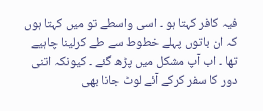فیہ کافر کہتا ہو ۔ اسی واسطے تو میں کہتا ہوں کہ ان باتوں پہلے خطوط سے طے کرلینا چاہیے تھا ۔ اب آپ مشکل میں پڑھ گئے ۔ کیونکہ اتنی دور کا سفر کرکے آئے لوٹ جانا بھی